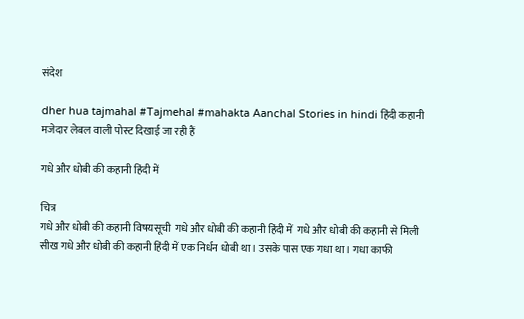संदेश

dher hua tajmahal #Tajmehal #mahakta Aanchal Stories in hindi हिंदी कहानी मजेदार लेबल वाली पोस्ट दिखाई जा रही हैं

गधे और धोबी की कहानी हिंदी में

चित्र
गधे और धोबी की कहानी विषयसूची  गधे और धोबी की कहानी हिंदी में  गधे और धोबी की कहानी से मिली सीख गधे और धोबी की कहानी हिंदी में एक निर्धन धोबी था। उसके पास एक गधा था। गधा काफी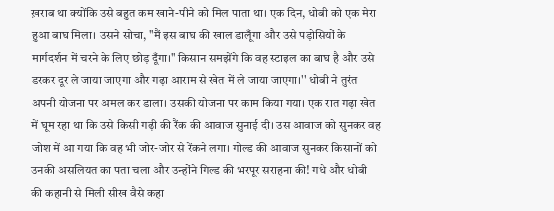ख़राब था क्योंकि उसे बहुत कम खाने-पीने को मिल पाता था। एक दिन, धोबी को एक मेरा हुआ बाघ मिला। उसने सोचा, "मैं इस बाघ की खाल डालूँगा और उसे पड़ोसियों के मार्गदर्शन में चरने के लिए छोड़ दूँगा।" किसान समझेंगे कि वह स्टाइल का बाघ है और उसे डरकर दूर ले जाया जाएगा और गढ़ा आराम से खेत में ले जाया जाएगा।'' धोबी ने तुरंत अपनी योजना पर अमल कर डाला। उसकी योजना पर काम किया गया। एक रात गढ़ा खेत में घूम रहा था कि उसे किसी गढ़ी की रैंक की आवाज सुनाई दी। उस आवाज को सुनकर वह जोश में आ गया कि वह भी जोर-जोर से रेंकने लगा। गोल्ड की आवाज सुनकर किसानों को उनकी असलियत का पता चला और उन्होंने गिल्ड की भरपूर सराहना की! गधे और धोबी की कहानी से मिली सीख वैसे कहा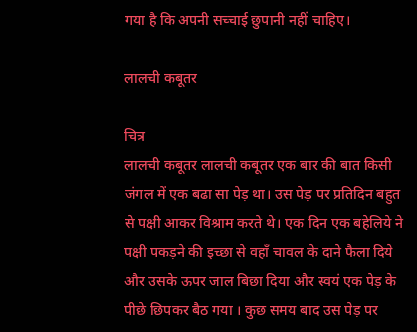गया है कि अपनी सच्चाई छुपानी नहीं चाहिए।

लालची कबूतर

चित्र
लालची कबूतर लालची कबूतर एक बार की बात किसी जंगल में एक बढा सा पेड़ था। उस पेड़ पर प्रतिदिन बहुत से पक्षी आकर विश्राम करते थे। एक दिन एक बहेलिये ने पक्षी पकड़ने की इच्छा से वहाँ चावल के दाने फैला दिये और उसके ऊपर जाल बिछा दिया और स्वयं एक पेड़ के पीछे छिपकर बैठ गया । कुछ समय बाद उस पेड़ पर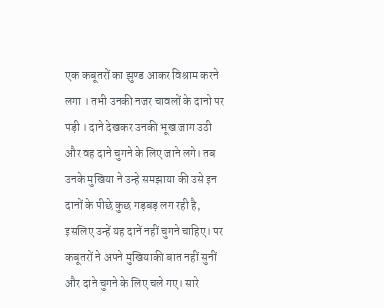एक कबूतरों का झुण्ड आकर विश्राम करने लगा । तभी उनकी नजर चावलों के दानो पर पड़ी । दाने देखकर उनकी भूख जाग उठी और वह दाने चुगने के लिए जाने लगे। तब उनके मुखिया ने उन्हे समझाया की उसे इन दानों के पीछे कुछ गड़बड़ लग रही है, इसलिए उन्हें यह दानें नहीं चुगने चाहिए। पर कबूतरों ने अपने मुखियाकी बात नहीं सुनीं और दाने चुगने के लिए चले गए। सारे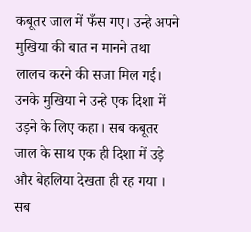कबूतर जाल में फँस गए। उन्हे अपने मुखिया की बात न मानने तथा लालच करने की सजा मिल गई। उनके मुखिया ने उन्हे एक दिशा में उड़ने के लिए कहा। सब कबूतर जाल के साथ एक ही दिशा में उड़े और बेहलिया देखता ही रह गया । सब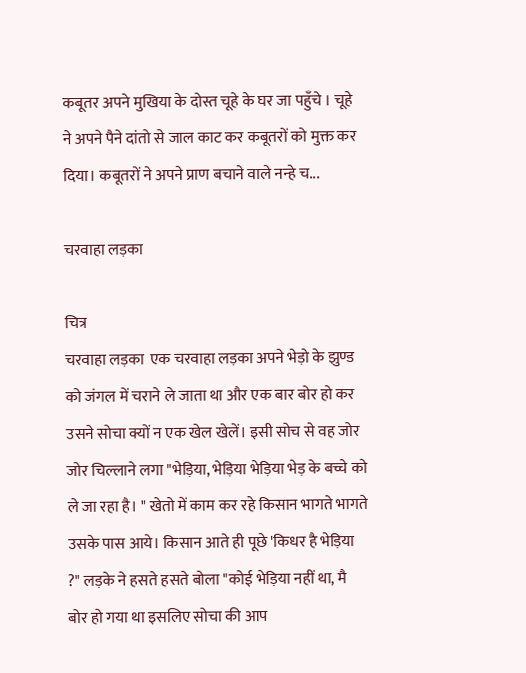कबूतर अपने मुखिया के दोस्त चूहे के घर जा पहुँचे । चूहे ने अपने पैने दांतो से जाल काट कर कबूतरों को मुक्त कर दिया। कबूतरों ने अपने प्राण बचाने वाले नन्हे च...

चरवाहा लड़का

चित्र
चरवाहा लड़का  एक चरवाहा लड़का अपने भेड़ो के झुण्ड को जंगल में चराने ले जाता था और एक बार बोर हो कर उसने सोचा क्यों न एक खेल खेलें। इसी सोच से वह जोर जोर चिल्लाने लगा "भेड़िया, भेड़िया भेड़िया भेड़ के बच्चे को ले जा रहा है। " खेतो में काम कर रहे किसान भागते भागते उसके पास आये। किसान आते ही पूछे 'किधर है भेड़िया ?" लड़के ने हसते हसते बोला "कोई भेड़िया नहीं था, मै बोर हो गया था इसलिए सोचा की आप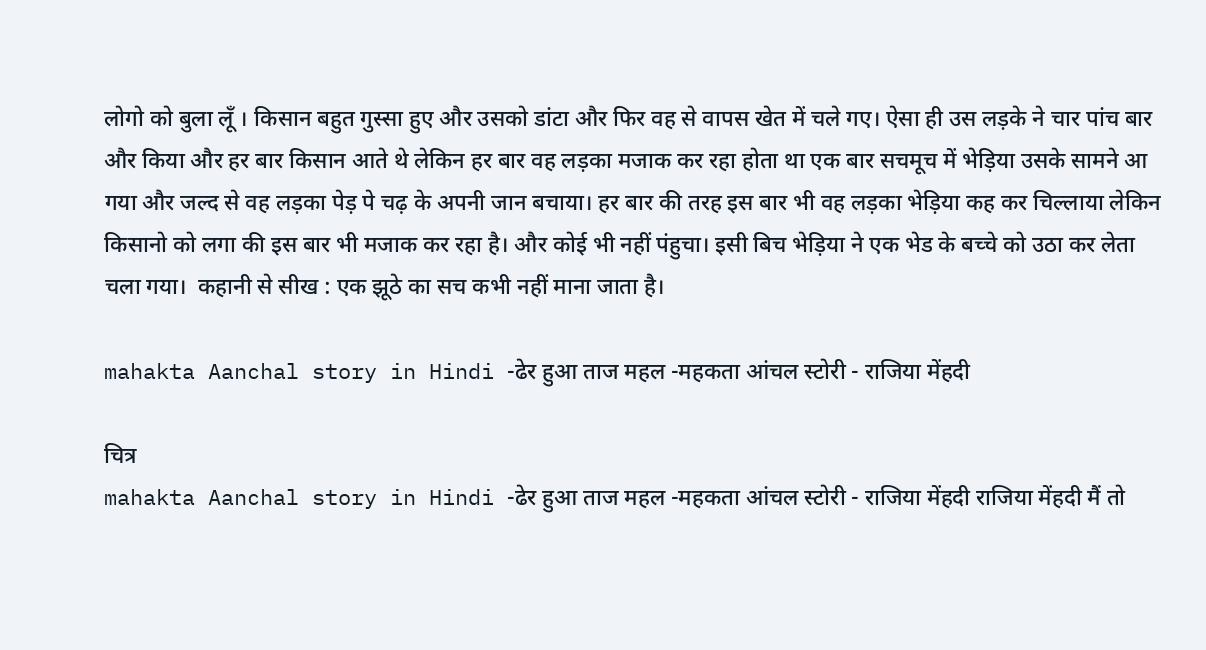लोगो को बुला लूँ । किसान बहुत गुस्सा हुए और उसको डांटा और फिर वह से वापस खेत में चले गए। ऐसा ही उस लड़के ने चार पांच बार और किया और हर बार किसान आते थे लेकिन हर बार वह लड़का मजाक कर रहा होता था एक बार सचमूच में भेड़िया उसके सामने आ गया और जल्द से वह लड़का पेड़ पे चढ़ के अपनी जान बचाया। हर बार की तरह इस बार भी वह लड़का भेड़िया कह कर चिल्लाया लेकिन किसानो को लगा की इस बार भी मजाक कर रहा है। और कोई भी नहीं पंहुचा। इसी बिच भेड़िया ने एक भेड के बच्चे को उठा कर लेता चला गया।  कहानी से सीख : एक झूठे का सच कभी नहीं माना जाता है।

mahakta Aanchal story in Hindi -ढेर हुआ ताज महल -महकता आंचल स्टोरी - राजिया मेंहदी

चित्र
mahakta Aanchal story in Hindi -ढेर हुआ ताज महल -महकता आंचल स्टोरी - राजिया मेंहदी राजिया मेंहदी मैं तो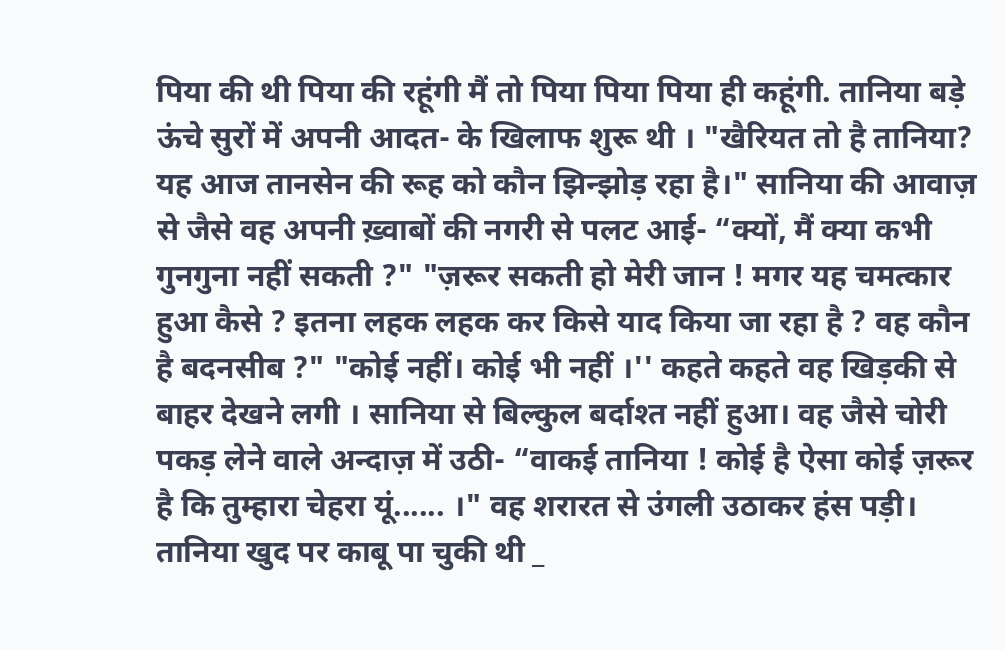पिया की थी पिया की रहूंगी मैं तो पिया पिया पिया ही कहूंगी. तानिया बड़े ऊंचे सुरों में अपनी आदत- के खिलाफ शुरू थी । "खैरियत तो है तानिया? यह आज तानसेन की रूह को कौन झिन्झोड़ रहा है।" सानिया की आवाज़ से जैसे वह अपनी ख़्वाबों की नगरी से पलट आई- “क्यों, मैं क्या कभी गुनगुना नहीं सकती ?" "ज़रूर सकती हो मेरी जान ! मगर यह चमत्कार हुआ कैसे ? इतना लहक लहक कर किसे याद किया जा रहा है ? वह कौन है बदनसीब ?" "कोई नहीं। कोई भी नहीं ।'' कहते कहते वह खिड़की से बाहर देखने लगी । सानिया से बिल्कुल बर्दाश्त नहीं हुआ। वह जैसे चोरी पकड़ लेने वाले अन्दाज़ में उठी- “वाकई तानिया ! कोई है ऐसा कोई ज़रूर है कि तुम्हारा चेहरा यूं...... ।" वह शरारत से उंगली उठाकर हंस पड़ी। तानिया खुद पर काबू पा चुकी थी _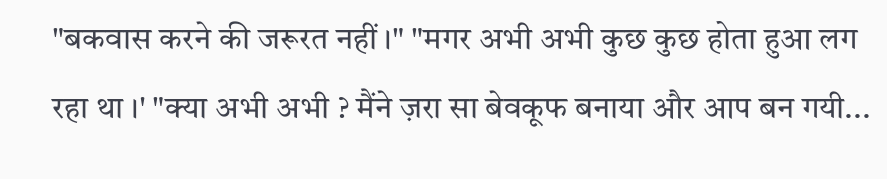"बकवास करने की जरूरत नहीं ।" "मगर अभी अभी कुछ कुछ होता हुआ लग रहा था ।' "क्या अभी अभी ? मैंने ज़रा सा बेवकूफ बनाया और आप बन गयी...